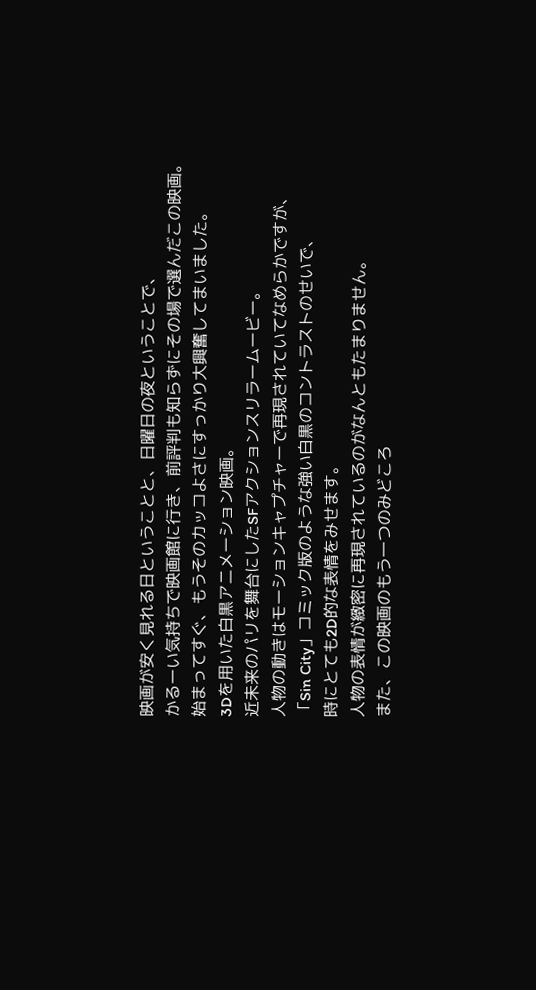映画が安く見れる日ということと、日曜日の夜ということで、
かるーい気持ちで映画館に行き、前評判も知らずにその場で選んだこの映画。
始まってすぐ、もうそのカッコよさにすっかり大興奮してまいました。
3Dを用いた白黒アニメーション映画。
近未来のパリを舞台にしたSFアクションスリラームービー。
人物の動きはモーションキャプチャーで再現されていてなめらかですが、
「Sin City」コミック版のような強い白黒のコントラストのせいで、
時にとても2D的な表情をみせます。
人物の表情が緻密に再現されているのがなんともたまりません。
また、この映画のもう一つのみどころ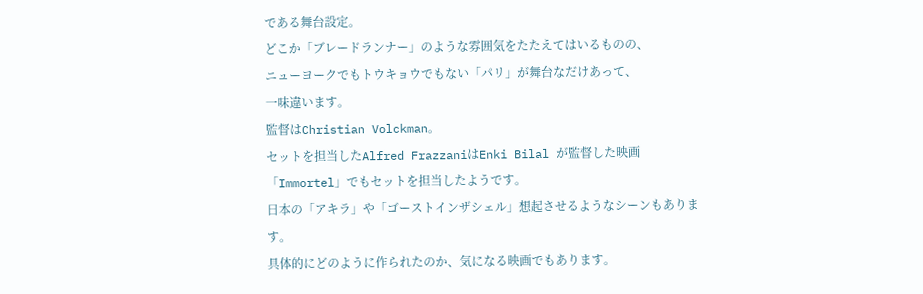である舞台設定。
どこか「ブレードランナー」のような雰囲気をたたえてはいるものの、
ニューヨークでもトウキョウでもない「パリ」が舞台なだけあって、
一味違います。
監督はChristian Volckman。
セットを担当したAlfred FrazzaniはEnki Bilal が監督した映画「Immortel」でもセットを担当したようです。
日本の「アキラ」や「ゴーストインザシェル」想起させるようなシーンもあります。
具体的にどのように作られたのか、気になる映画でもあります。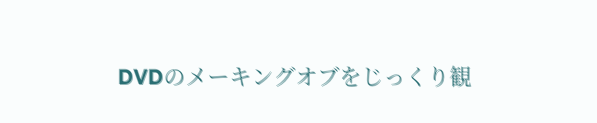DVDのメーキングオブをじっくり観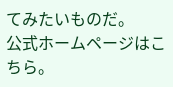てみたいものだ。
公式ホームページはこちら。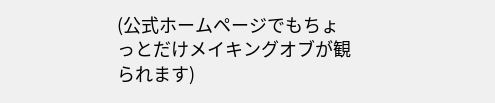(公式ホームページでもちょっとだけメイキングオブが観られます)